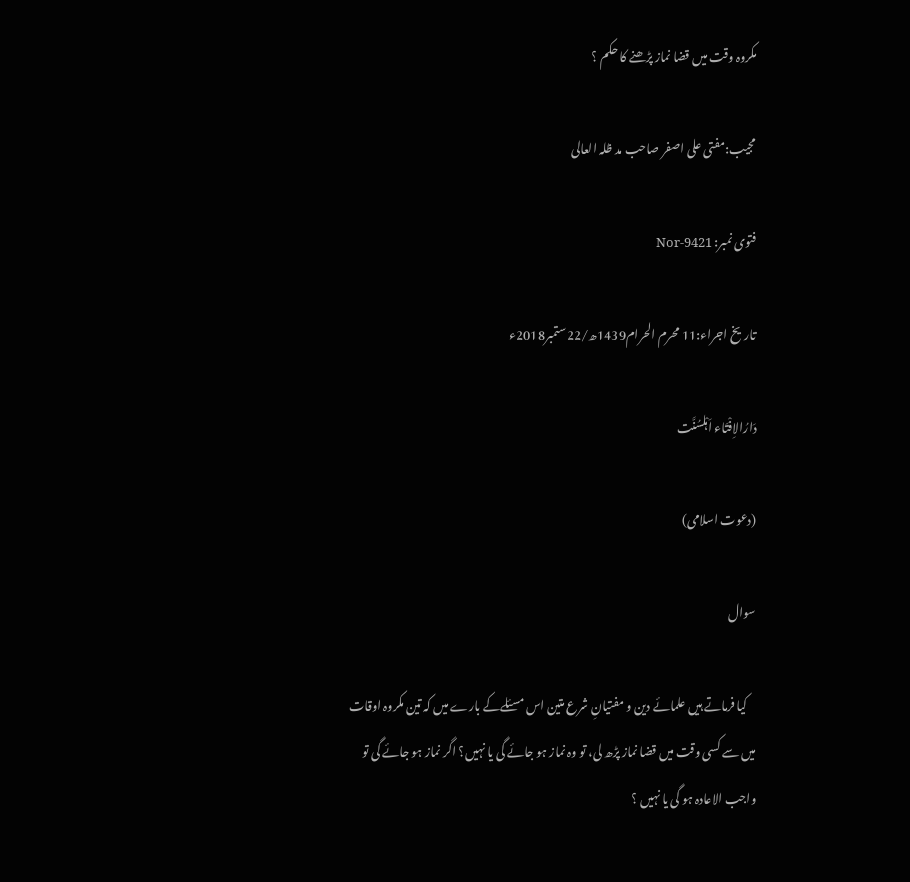مکروہ وقت میں قضا نماز پڑھنے کا حکم ؟

مجیب:مفتی علی اصفر صاحب مد ظلہ العالی

فتوی نمبر: Nor-9421

تاریخ اجراء:11 محرم الحرام1439ھ/22ستمبر2018ء

دَارُالاِفْتَاء اَہْلسُنَّت

(دعوت اسلامی)

سوال

    کیا فرماتے ہیں علمائے دین و مفتیانِ شرع متین اس مسئلےکے بارے میں کہ تین مکروہ اوقات میں سے کسی وقت میں قضا نماز پڑھ لی، تو وہ نماز ہو جائے گی یا نہیں؟ اگر نماز ہو جائے گی تو واجب الاعادہ ہو گی یا نہیں ؟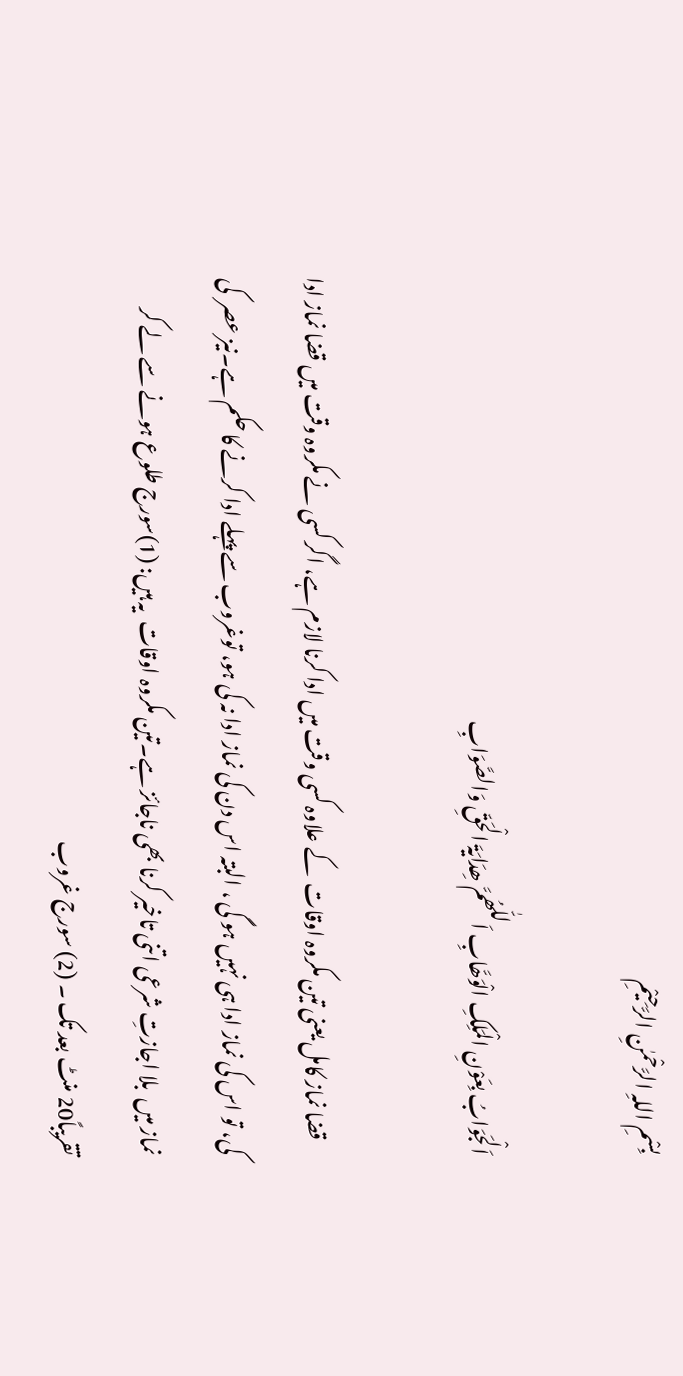بِسْمِ اللہِ الرَّحْمٰنِ الرَّحِیْمِ

اَلْجَوَابُ بِعَوْنِ الْمَلِکِ الْوَھَّابِ اَللّٰھُمَّ ھِدَایَۃَ الْحَقِّ وَالصَّوَابِ

    قضا نماز کامل یعنی تین مکروہ اوقات  کے علاوہ کسی وقت میں ادا کرنا لازم ہے، اگر کسی نے مکروہ وقت میں قضا نماز ادا کی، تو اس کی نماز ادا ہی نہیں ہو گی ، البتہ اس دن کی نماز ادا نہ کی ہو، توغروب سے پہلے ادا کرنے کا حکم ہے۔نیز عصر  کی نماز میں  بلا اجازتِ شرعی اتنی تاخیر کرنا بھی ناجائز ہے۔تین مکروہ اوقات  یہ ہیں: (1)سورج طلوع ہونے سے لے کر تقریباً20 منٹ بعد تک ۔ (2) سورج غروب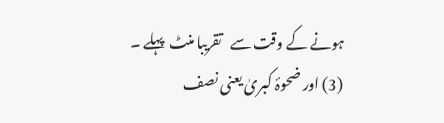ہونے کے وقت سے   تقریبا منٹ  پہلے ۔ (3) اور ضحوۂ کبریٰ یعنی نصف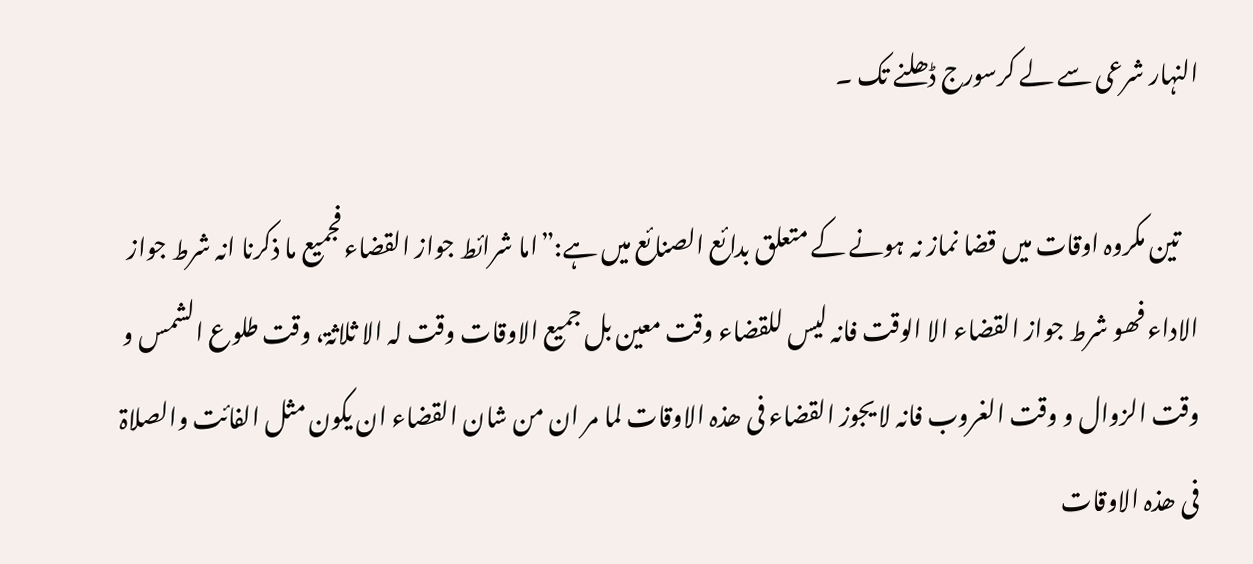النہار شرعی سے لے کرسورج ڈھلنے تک ۔

    تین مکروہ اوقات میں قضا نماز نہ ہونے کے متعلق بدائع الصنائع میں ہے:”اما شرائط جواز القضاء فجمیع ما ذکرنا انہ شرط جواز الاداء فھو شرط جواز القضاء الا الوقت فانہ لیس للقضاء وقت معین بل جمیع الاوقات وقت لہ الا ثلاثۃ، وقت طلوع الشمس و وقت الزوال و وقت الغروب فانہ لا یجوز القضاء فی ھذہ الاوقات لما مر ان من شان القضاء ان یکون مثل الفائت والصلاۃ فی ھذہ الاوقات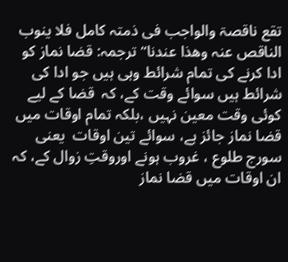تقع ناقصۃ والواجب فی ذمتہ کامل فلا ینوب الناقص عنہ وھذا عندنا“ترجمہ: قضا نماز کو ادا کرنے کی تمام شرائط وہی ہیں جو ادا کی شرائط ہیں سوائے وقت کے، کہ  قضا کے لیے کوئی وقت معین نہیں ،بلکہ تمام اوقات میں قضا نماز جائز ہے، سوائے تین اوقات  یعنی سورج طلوع ، غروب ہونے اوروقتِ زوال کے، کہ ان اوقات میں قضا نماز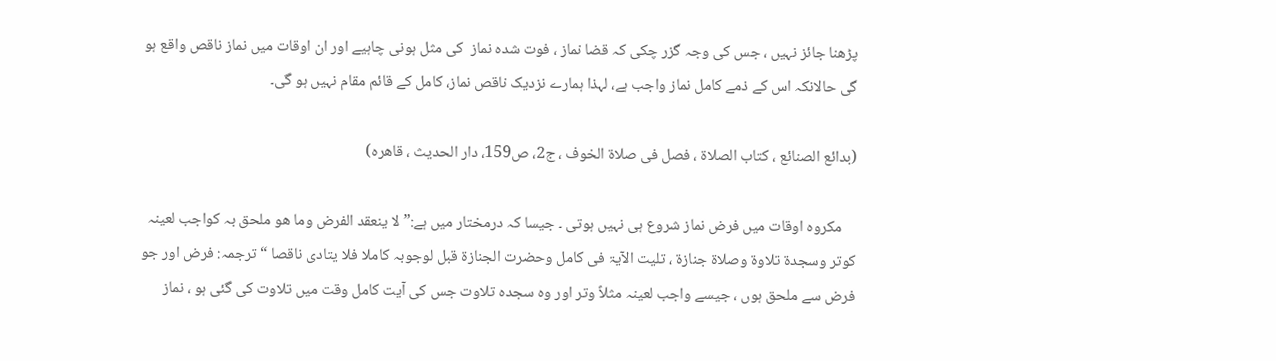پڑھنا جائز نہیں ، جس کی وجہ گزر چکی کہ قضا نماز ، فوت شدہ نماز  کی مثل ہونی چاہیے اور ان اوقات میں نماز ناقص واقع ہو گی حالانکہ اس کے ذمے کامل نماز واجب ہے، لہذا ہمارے نزدیک ناقص نماز، کامل کے قائم مقام نہیں ہو گی۔

(بدائع الصنائع ، کتاب الصلاۃ ، فصل فی صلاۃ الخوف ، ج2، ص159، دار الحدیث ، قاھرہ)

    مکروہ اوقات میں فرض نماز شروع ہی نہیں ہوتی ۔ جیسا کہ درمختار میں ہے:”لا ینعقد الفرض وما ھو ملحق بہ کواجب لعینہ کوتر وسجدۃ تلاوۃ وصلاۃ جنازۃ ، تلیت الآیۃ فی کامل وحضرت الجنازۃ قبل لوجوبہ کاملا فلا یتادی ناقصا “ ترجمہ: فرض اور جو فرض سے ملحق ہوں ، جیسے واجب لعینہ مثلاً وتر اور وہ سجدہ تلاوت جس کی آیت کامل وقت میں تلاوت کی گئی ہو ، نماز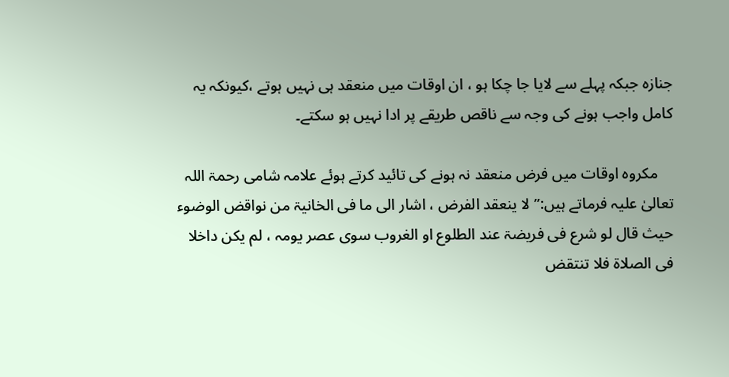جنازہ جبکہ پہلے سے لایا جا چکا ہو ، ان اوقات میں منعقد ہی نہیں ہوتے ،کیونکہ یہ  کامل واجب ہونے کی وجہ سے ناقص طریقے پر ادا نہیں ہو سکتے۔

    مکروہ اوقات میں فرض منعقد نہ ہونے کی تائید کرتے ہوئے علامہ شامی رحمۃ اللہ تعالیٰ علیہ فرماتے ہیں:”لا ینعقد الفرض ، اشار الی ما فی الخانیۃ من نواقض الوضوء حیث قال لو شرع فی فریضۃ عند الطلوع او الغروب سوی عصر یومہ ، لم یکن داخلا فی الصلاۃ فلا تنتقض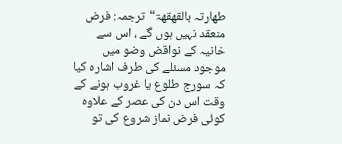طھارتہ بالقھقھۃ“ترجمہ: فرض منعقد نہیں ہوں گے ، اس سے خانیہ کے نواقض وضو میں موجود مسئلے کی طرف اشارہ کیا کہ سورج طلوع یا غروب ہونے کے وقت اس دن کی عصر کے علاوہ کوئی فرض نماز شروع کی تو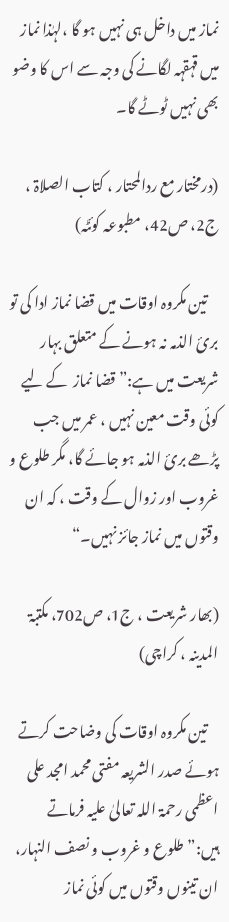نماز میں داخل ہی نہیں ہو گا ،لہٰذا نماز میں قہقہہ لگانے کی وجہ سے اس کا وضو بھی نہیں ٹوٹے گا۔

(درمختار مع ردالمحتار ، کتاب الصلاۃ ، ج2، ص42، مطبوعہ کوئٹہ)

    تین مکروہ اوقات میں قضا نماز ادا کی تو برئ الذمہ نہ ہونے کے متعلق بہار شریعت میں ہے:”قضا نماز  کے لیے کوئی وقت معین نہیں ، عمر میں جب پڑھے برئ الذمہ ہو جائے گا، مگر طلوع و غروب اور زوال کے وقت ، کہ ان وقتوں میں نماز جائز نہیں۔“

(بھار شریعت ، ج1، ص702، مکتبۃ المدینہ ، کراچی)

    تین مکروہ اوقات کی وضاحت کرتے ہوئے صدر الشریعہ مفتی محمد امجد علی اعظمی رحمۃ اللہ تعالیٰ علیہ فرماتے ہیں:”طلوع و غروب و نصف النہار، ان تینوں وقتوں میں کوئی نماز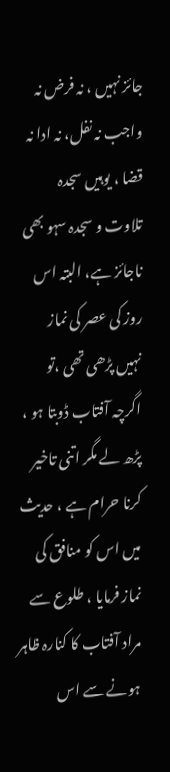جائز نہیں ، نہ فرض نہ واجب نہ نفل، نہ ادا نہ قضا ، یوہیں سجدہ تلاوت و سجدہ سہو بھی ناجائز ہے، البتہ اس روز کی عصر کی نماز نہیں پڑھی تھی ،تو اگرچہ آفتاب ڈوبتا ہو ، پڑھ لے مگر اتنی تاخیر کرنا حرام ہے ، حدیث میں اس کو منافق کی نماز فرمایا ، طلوع سے مراد آفتاب کا کنارہ ظاہر ہونے سے اس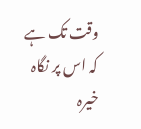وقت تک ہے کہ اس پر نگاہ خیرہ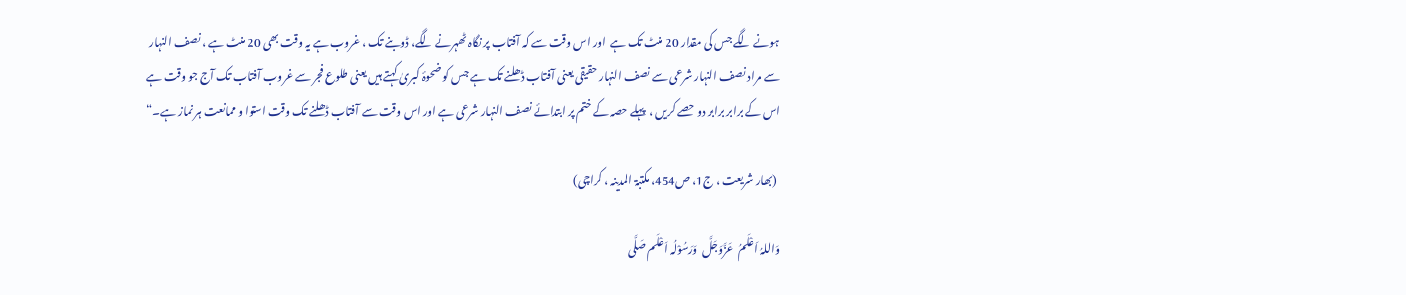ہونے لگے جس کی مقدار 20 منٹ تک ہے  اور اس وقت سے کہ آفتاب پر نگاہ ٹھہرنے لگے، ڈوبنے تک ، غروب ہے یہ وقت بھی 20 منٹ ہے ، نصف النہار سے مراد نصف النہار شرعی سے نصف النہار حقیقی یعنی آفتاب ڈھلنے تک ہے جس کو ضحوۂ کبریٰ کہتے ہیں یعنی طلوع فجر سے غروب آفتاب تک آج جو وقت ہے اس کے برابر برابر دو حصے کریں ،  پہلے حصہ کے ختم پر ابتدائے نصف النہار شرعی ہے اور اس وقت سے آفتاب ڈھلنے تک وقت استوا و ممانعت ہر نماز ہے۔“

 (بھار شریعت ، ج1، ص454، مکتبۃ المدینہ ، کراچی)

وَاللہُ اَعْلَمُ  عَزَّوَجَلَّ  وَرَسُوْلُہ اَعْلَم صَلَّی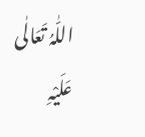اللّٰہُ تَعَالٰی عَلَیْہِ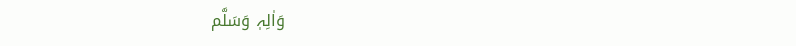وَاٰلِہٖ وَسَلَّم